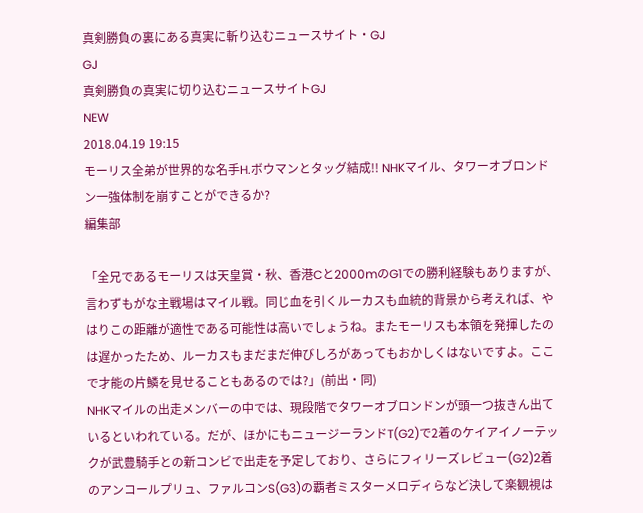真剣勝負の裏にある真実に斬り込むニュースサイト・GJ
GJ
真剣勝負の真実に切り込むニュースサイトGJ
NEW
2018.04.19 19:15
モーリス全弟が世界的な名手H.ボウマンとタッグ結成!! NHKマイル、タワーオブロンドン一強体制を崩すことができるか?
編集部

「全兄であるモーリスは天皇賞・秋、香港Cと2000mのG1での勝利経験もありますが、言わずもがな主戦場はマイル戦。同じ血を引くルーカスも血統的背景から考えれば、やはりこの距離が適性である可能性は高いでしょうね。またモーリスも本領を発揮したのは遅かったため、ルーカスもまだまだ伸びしろがあってもおかしくはないですよ。ここで才能の片鱗を見せることもあるのでは?」(前出・同)
NHKマイルの出走メンバーの中では、現段階でタワーオブロンドンが頭一つ抜きん出ているといわれている。だが、ほかにもニュージーランドT(G2)で2着のケイアイノーテックが武豊騎手との新コンビで出走を予定しており、さらにフィリーズレビュー(G2)2着のアンコールプリュ、ファルコンS(G3)の覇者ミスターメロディらなど決して楽観視は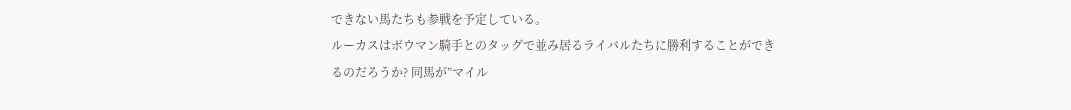できない馬たちも参戦を予定している。
ルーカスはボウマン騎手とのタッグで並み居るライバルたちに勝利することができるのだろうか? 同馬が”マイル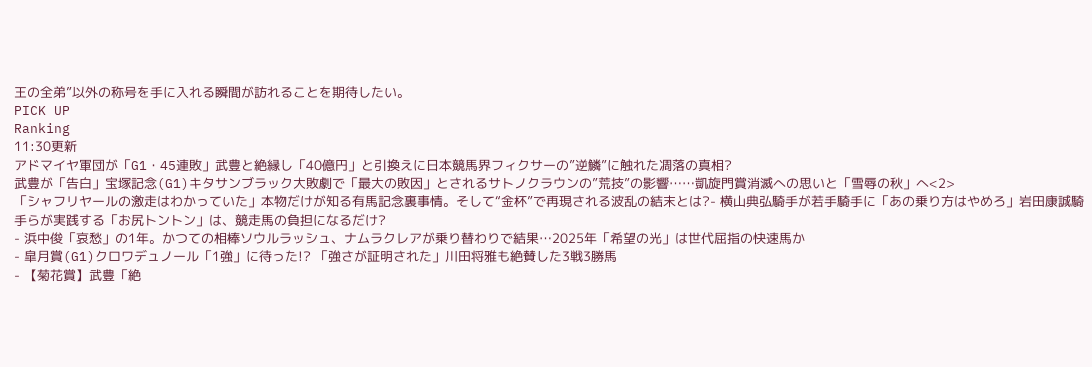王の全弟”以外の称号を手に入れる瞬間が訪れることを期待したい。
PICK UP
Ranking
11:30更新
アドマイヤ軍団が「G1・45連敗」武豊と絶縁し「40億円」と引換えに日本競馬界フィクサーの”逆鱗”に触れた凋落の真相?
武豊が「告白」宝塚記念(G1)キタサンブラック大敗劇で「最大の敗因」とされるサトノクラウンの”荒技”の影響……凱旋門賞消滅への思いと「雪辱の秋」へ<2>
「シャフリヤールの激走はわかっていた」本物だけが知る有馬記念裏事情。そして“金杯”で再現される波乱の結末とは?- 横山典弘騎手が若手騎手に「あの乗り方はやめろ」岩田康誠騎手らが実践する「お尻トントン」は、競走馬の負担になるだけ?
- 浜中俊「哀愁」の1年。かつての相棒ソウルラッシュ、ナムラクレアが乗り替わりで結果…2025年「希望の光」は世代屈指の快速馬か
- 皐月賞(G1)クロワデュノール「1強」に待った!? 「強さが証明された」川田将雅も絶賛した3戦3勝馬
- 【菊花賞】武豊「絶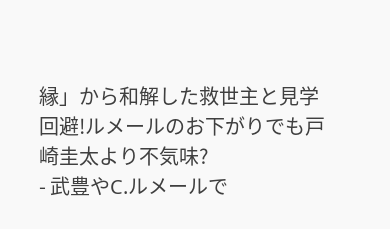縁」から和解した救世主と見学回避!ルメールのお下がりでも戸崎圭太より不気味?
- 武豊やC.ルメールで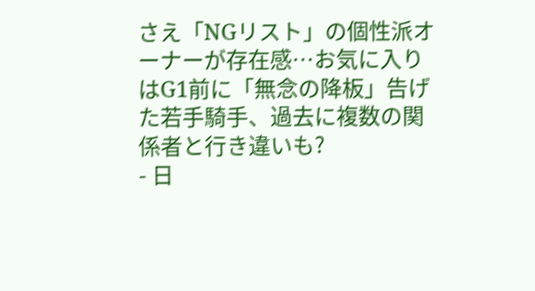さえ「NGリスト」の個性派オーナーが存在感…お気に入りはG1前に「無念の降板」告げた若手騎手、過去に複数の関係者と行き違いも?
- 日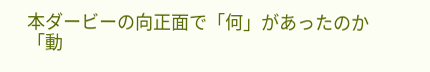本ダービーの向正面で「何」があったのか 「動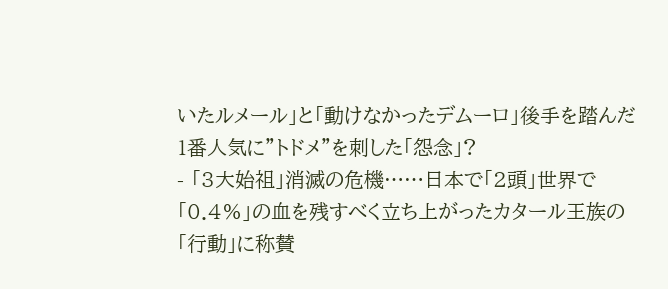いたルメール」と「動けなかったデムーロ」後手を踏んだ1番人気に”トドメ”を刺した「怨念」?
- 「3大始祖」消滅の危機……日本で「2頭」世界で「0.4%」の血を残すべく立ち上がったカタール王族の「行動」に称賛